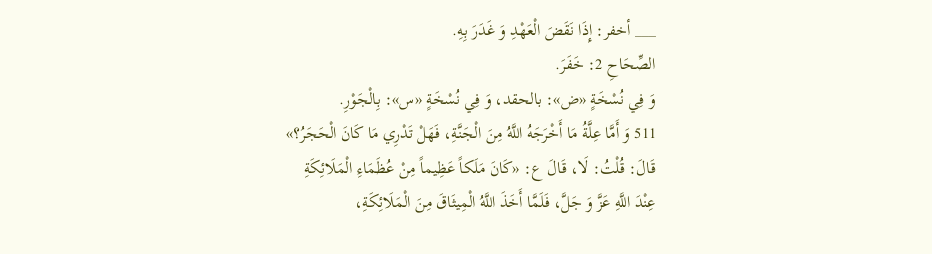___ أخفر: إِذَا نَقَضَ الْعَهْدِ وَ غَدَرَ بِهِ.
الصِّحَاحِ 2: خَفَرَ.
وَ فِي نُسْخَةٍ «ض»: بالحقد، وَ فِي نُسْخَةٍ «س»: بِالْجَوْرِ.
511 وَ أَمَّا عِلَّةُ مَا أَخْرَجَهُ اللَّهُ مِنَ الْجَنَّةِ، فَهَلْ تَدْرِي مَا كَانَ الْحَجَرُ؟» قَالَ: قُلْتُ: لَا، قَالَ ع: «كَانَ مَلَكاً عَظِيماً مِنْ عُظَمَاءِ الْمَلَائِكَةِ عِنْدَ اللَّهِ عَزَّ وَ جَلَّ، فَلَمَّا أَخَذَ اللَّهُ الْمِيثَاقَ مِنَ الْمَلَائِكَةِ،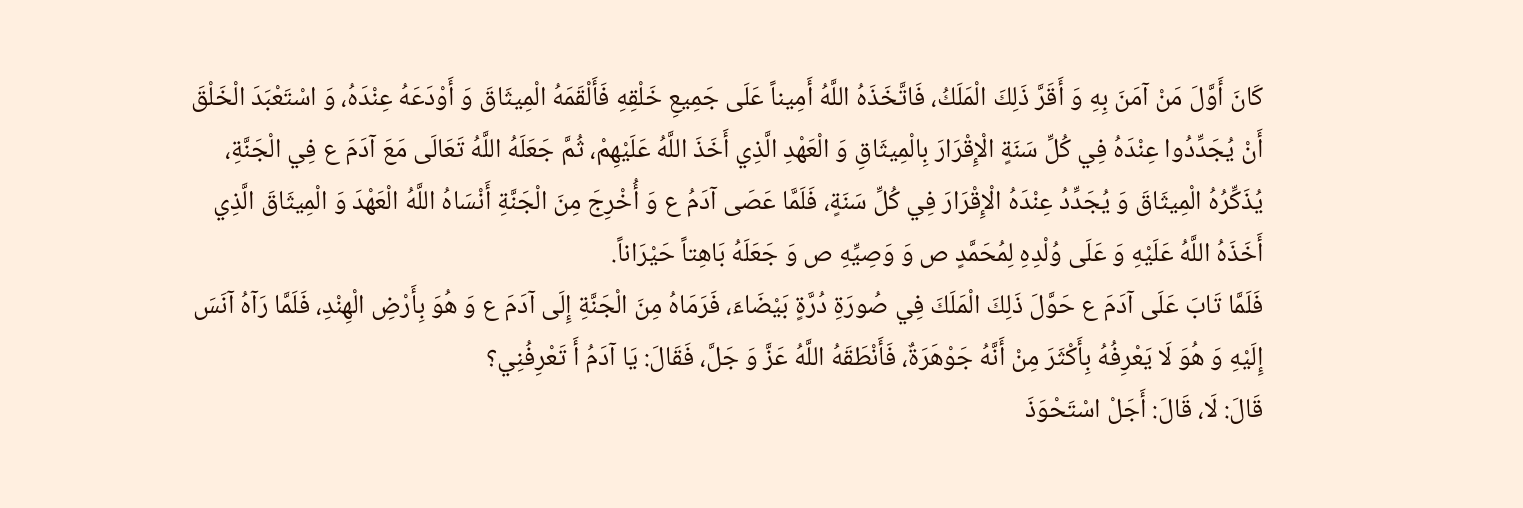كَانَ أَوَّلَ مَنْ آمَنَ بِهِ وَ أَقَرَّ ذَلِكَ الْمَلَكُ، فَاتَّخَذَهُ اللَّهُ أَمِيناً عَلَى جَمِيعِ خَلْقِهِ فَأَلْقَمَهُ الْمِيثَاقَ وَ أَوْدَعَهُ عِنْدَهُ، وَ اسْتَعْبَدَ الْخَلْقَ أَنْ يُجَدِّدُوا عِنْدَهُ فِي كُلِّ سَنَةٍ الْإِقْرَارَ بِالْمِيثَاقِ وَ الْعَهْدِ الَّذِي أَخَذَ اللَّهُ عَلَيْهِمْ، ثُمَّ جَعَلَهُ اللَّهُ تَعَالَى مَعَ آدَمَ ع فِي الْجَنَّةِ، يُذَكِّرُهُ الْمِيثَاقَ وَ يُجَدِّدُ عِنْدَهُ الْإِقْرَارَ فِي كُلِّ سَنَةٍ، فَلَمَّا عَصَى آدَمُ ع وَ أُخْرِجَ مِنَ الْجَنَّةِ أَنْسَاهُ اللَّهُ الْعَهْدَ وَ الْمِيثَاقَ الَّذِي أَخَذَهُ اللَّهُ عَلَيْهِ وَ عَلَى وُلْدِهِ لِمُحَمَّدٍ ص وَ وَصِيِّهِ ص وَ جَعَلَهُ بَاهِتاً حَيْرَاناً.
فَلَمَّا تَابَ عَلَى آدَمَ ع حَوَّلَ ذَلِكَ الْمَلَكَ فِي صُورَةِ دُرَّةٍ بَيْضَاءَ، فَرَمَاهُ مِنَ الْجَنَّةِ إِلَى آدَمَ ع وَ هُوَ بِأَرْضِ الْهِنْدِ، فَلَمَّا رَآهُ آنَسَ إِلَيْهِ وَ هُوَ لَا يَعْرِفُهُ بِأَكْثَرَ مِنْ أَنَّهُ جَوْهَرَةٌ، فَأَنْطَقَهُ اللَّهُ عَزَّ وَ جَلَّ، فَقَالَ: يَا آدَمُ أَ تَعْرِفُنِي؟
قَالَ: لَا، قَالَ: أَجَلْ اسْتَحْوَذَ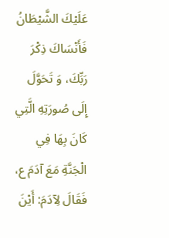عَلَيْكَ الشَّيْطَانُ فَأَنْسَاكَ ذِكْرَ رَبِّكَ، وَ تَحَوَّلَ إِلَى صُورَتِهِ الَّتِي كَانَ بِهَا فِي الْجَنَّةِ مَعَ آدَمَ ع، فَقَالَ لِآدَمَ: أَيْنَ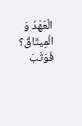الْعَهْدُ وَ الْمِيثَاقُ؟
فَوَثَبَ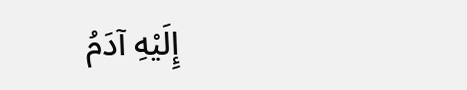إِلَيْهِ آدَمُ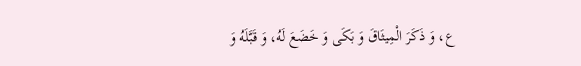ع، وَ ذَكَرَ الْمِيثَاقَ وَ بَكَى وَ خَضَعَ لَهُ، وَ قَبَّلَهُ وَ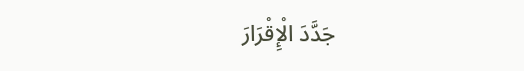جَدَّدَ الْإِقْرَارَ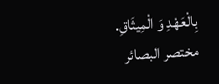بِالْعَهْدِ وَ الْمِيثَاقِ.
مختصر البصائر